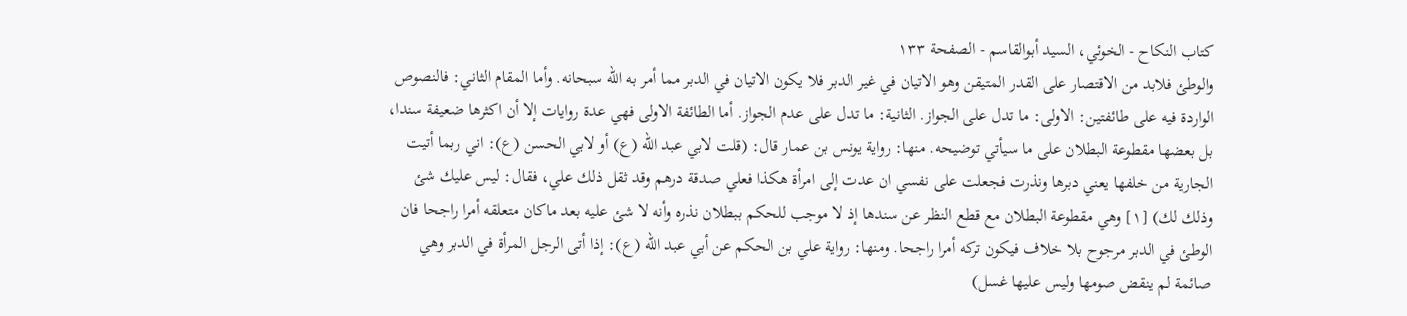كتاب النكاح - الخوئي، السيد أبوالقاسم - الصفحة ١٣٣
والوطئ فلابد من الاقتصار على القدر المتيقن وهو الاتيان في غير الدبر فلا يكون الاتيان في الدبر مما أمر به الله سبحانه. وأما المقام الثاني: فالنصوص الواردة فيه على طائفتين: الاولى: ما تدل على الجواز. الثانية: ما تدل على عدم الجواز. أما الطائفة الاولى فهي عدة روايات إلا أن اكثرها ضعيفة سندا، بل بعضها مقطوعة البطلان على ما سيأتي توضيحه. منها: رواية يونس بن عمار قال: (قلت لابي عبد الله (ع) أو لابي الحسن (ع): اني ربما أتيت الجارية من خلفها يعني دبرها ونذرت فجعلت على نفسي ان عدت إلى امرأة هكذا فعلي صدقة درهم وقد ثقل ذلك علي، فقال: ليس عليك شئ وذلك لك) [١] وهي مقطوعة البطلان مع قطع النظر عن سندها إذ لا موجب للحكم ببطلان نذره وأنه لا شئ عليه بعد ماكان متعلقه أمرا راجحا فان الوطئ في الدبر مرجوح بلا خلاف فيكون تركه أمرا راجحا. ومنها: رواية علي بن الحكم عن أبي عبد الله (ع): إذا أتى الرجل المرأة في الدبر وهي صائمة لم ينقض صومها وليس عليها غسل)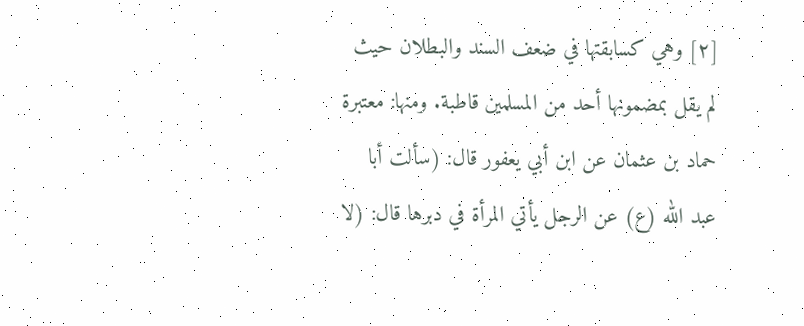[٢] وهي كسابقتها في ضعف السند والبطلان حيث لم يقل بمضمونها أحد من المسلمين قاطبة. ومنها: معتبرة حماد بن عثمان عن ابن أبي يعفور قال: (سألت أبا عبد الله (ع) عن الرجل يأتي المرأة في دبرها قال: (لا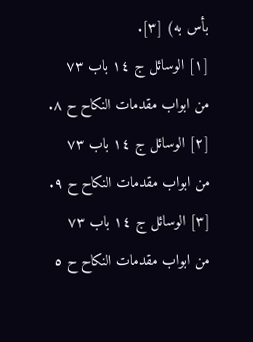بأس به) [٣].
[١] الوسائل ج ١٤ باب ٧٣ من ابواب مقدمات النكاح ح ٨.
[٢] الوسائل ج ١٤ باب ٧٣ من ابواب مقدمات النكاح ح ٩.
[٣] الوسائل ج ١٤ باب ٧٣ من ابواب مقدمات النكاح ح ٥